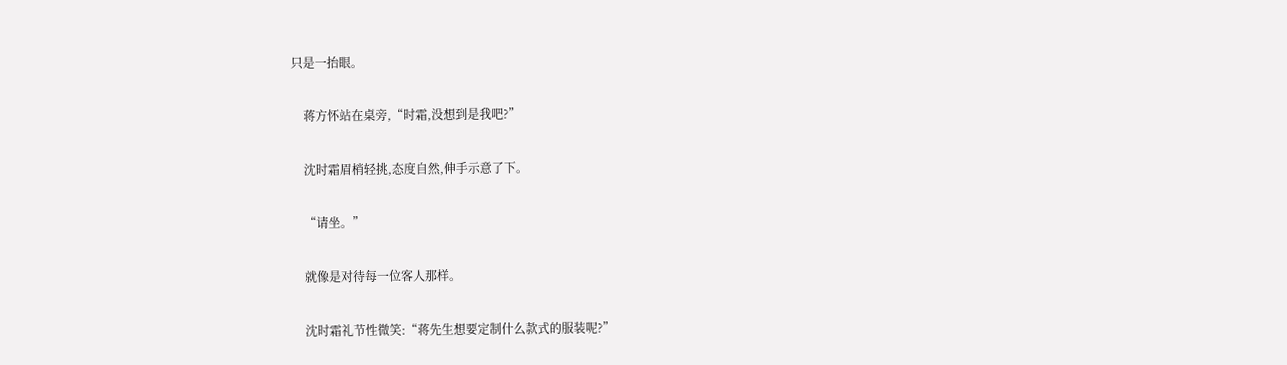只是一抬眼。

    蒋方怀站在桌旁,“时霜,没想到是我吧?”

    沈时霜眉梢轻挑,态度自然,伸手示意了下。

    “请坐。”

    就像是对待每一位客人那样。

    沈时霜礼节性微笑:“蒋先生想要定制什么款式的服装呢?”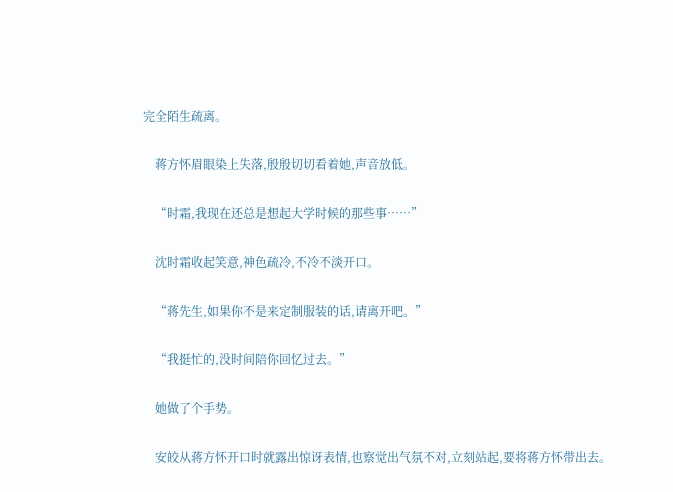完全陌生疏离。

    蒋方怀眉眼染上失落,殷殷切切看着她,声音放低。

    “时霜,我现在还总是想起大学时候的那些事……”

    沈时霜收起笑意,神色疏冷,不冷不淡开口。

    “蒋先生,如果你不是来定制服装的话,请离开吧。”

    “我挺忙的,没时间陪你回忆过去。”

    她做了个手势。

    安皎从蒋方怀开口时就露出惊讶表情,也察觉出气氛不对,立刻站起,要将蒋方怀带出去。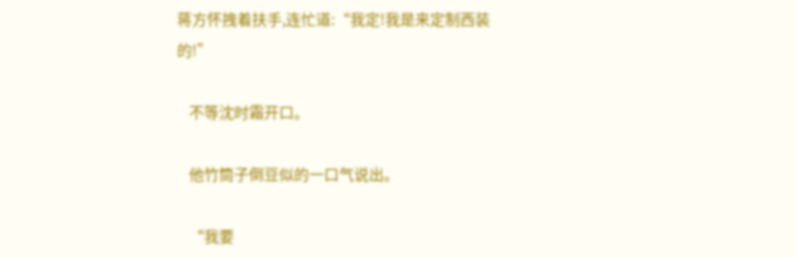蒋方怀拽着扶手,连忙道:“我定!我是来定制西装的!”

    不等沈时霜开口。

    他竹筒子倒豆似的一口气说出。

    “我要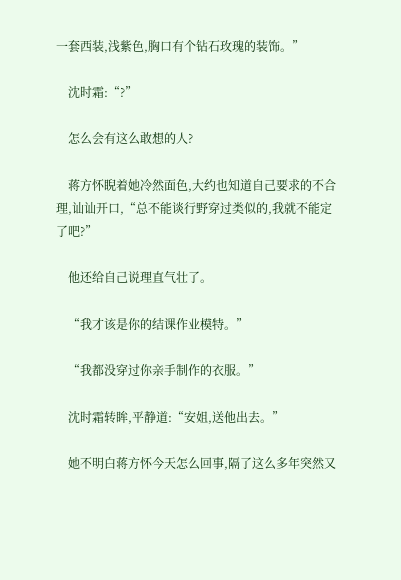一套西装,浅紫色,胸口有个钻石玫瑰的装饰。”

    沈时霜:“?”

    怎么会有这么敢想的人?

    蒋方怀睨着她冷然面色,大约也知道自己要求的不合理,讪讪开口,“总不能谈行野穿过类似的,我就不能定了吧?”

    他还给自己说理直气壮了。

    “我才该是你的结课作业模特。”

    “我都没穿过你亲手制作的衣服。”

    沈时霜转眸,平静道:“安姐,送他出去。”

    她不明白蒋方怀今天怎么回事,隔了这么多年突然又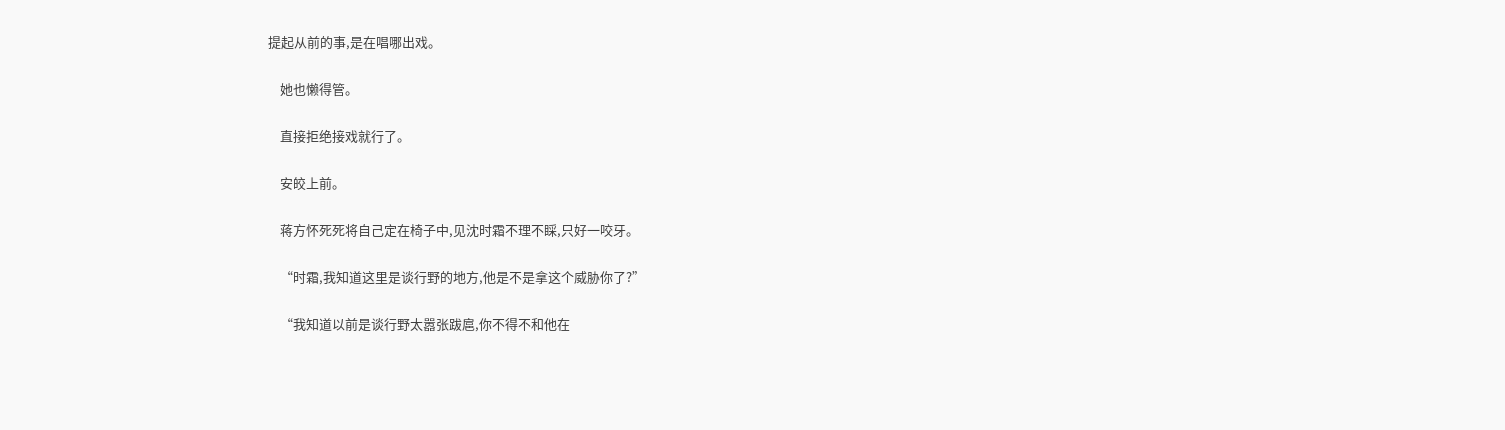提起从前的事,是在唱哪出戏。

    她也懒得管。

    直接拒绝接戏就行了。

    安皎上前。

    蒋方怀死死将自己定在椅子中,见沈时霜不理不睬,只好一咬牙。

    “时霜,我知道这里是谈行野的地方,他是不是拿这个威胁你了?”

    “我知道以前是谈行野太嚣张跋扈,你不得不和他在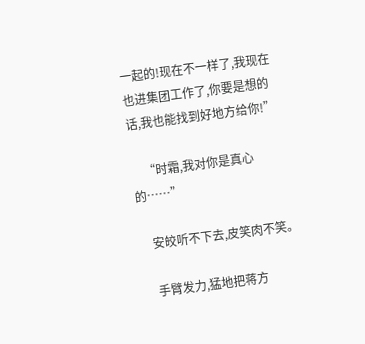一起的!现在不一样了,我现在也进集团工作了,你要是想的话,我也能找到好地方给你!”

    “时霜,我对你是真心的……”

    安皎听不下去,皮笑肉不笑。

    手臂发力,猛地把蒋方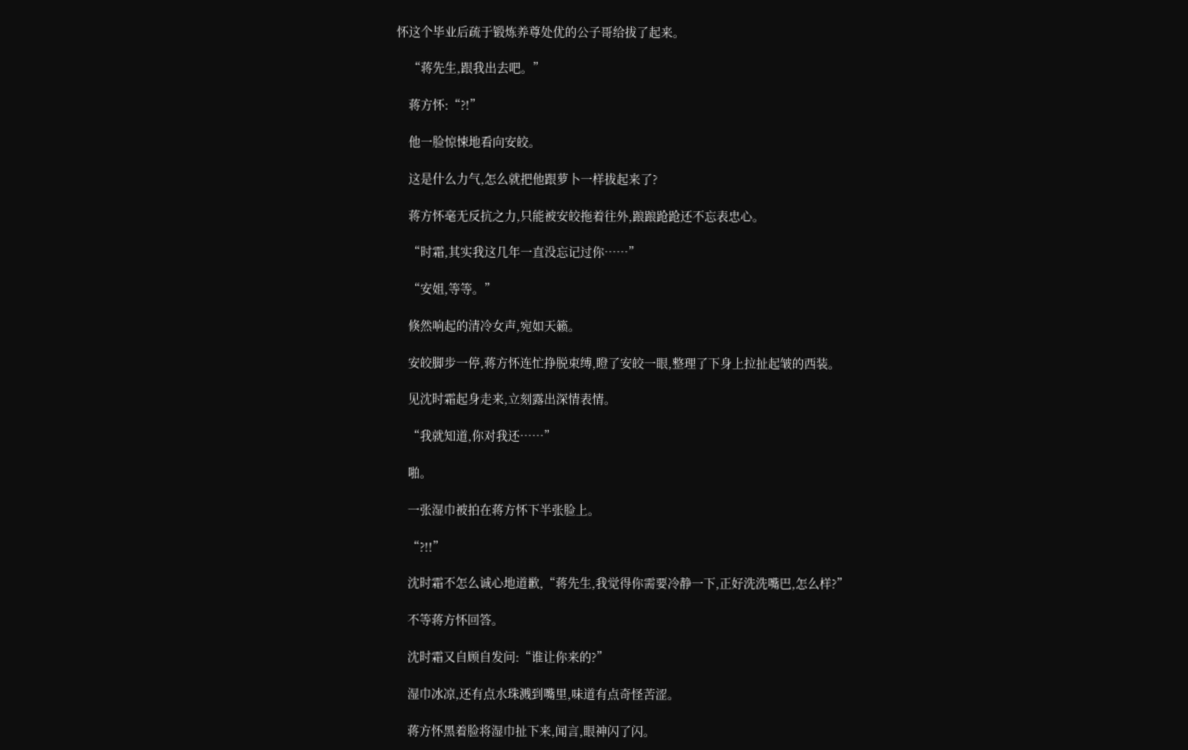怀这个毕业后疏于锻炼养尊处优的公子哥给拔了起来。

    “蒋先生,跟我出去吧。”

    蒋方怀:“?!”

    他一脸惊悚地看向安皎。

    这是什么力气,怎么就把他跟萝卜一样拔起来了?

    蒋方怀毫无反抗之力,只能被安皎拖着往外,踉踉跄跄还不忘表忠心。

    “时霜,其实我这几年一直没忘记过你……”

    “安姐,等等。”

    倏然响起的清冷女声,宛如天籁。

    安皎脚步一停,蒋方怀连忙挣脱束缚,瞪了安皎一眼,整理了下身上拉扯起皱的西装。

    见沈时霜起身走来,立刻露出深情表情。

    “我就知道,你对我还……”

    啪。

    一张湿巾被拍在蒋方怀下半张脸上。

    “?!!”

    沈时霜不怎么诚心地道歉,“蒋先生,我觉得你需要冷静一下,正好洗洗嘴巴,怎么样?”

    不等蒋方怀回答。

    沈时霜又自顾自发问:“谁让你来的?”

    湿巾冰凉,还有点水珠溅到嘴里,味道有点奇怪苦涩。

    蒋方怀黑着脸将湿巾扯下来,闻言,眼神闪了闪。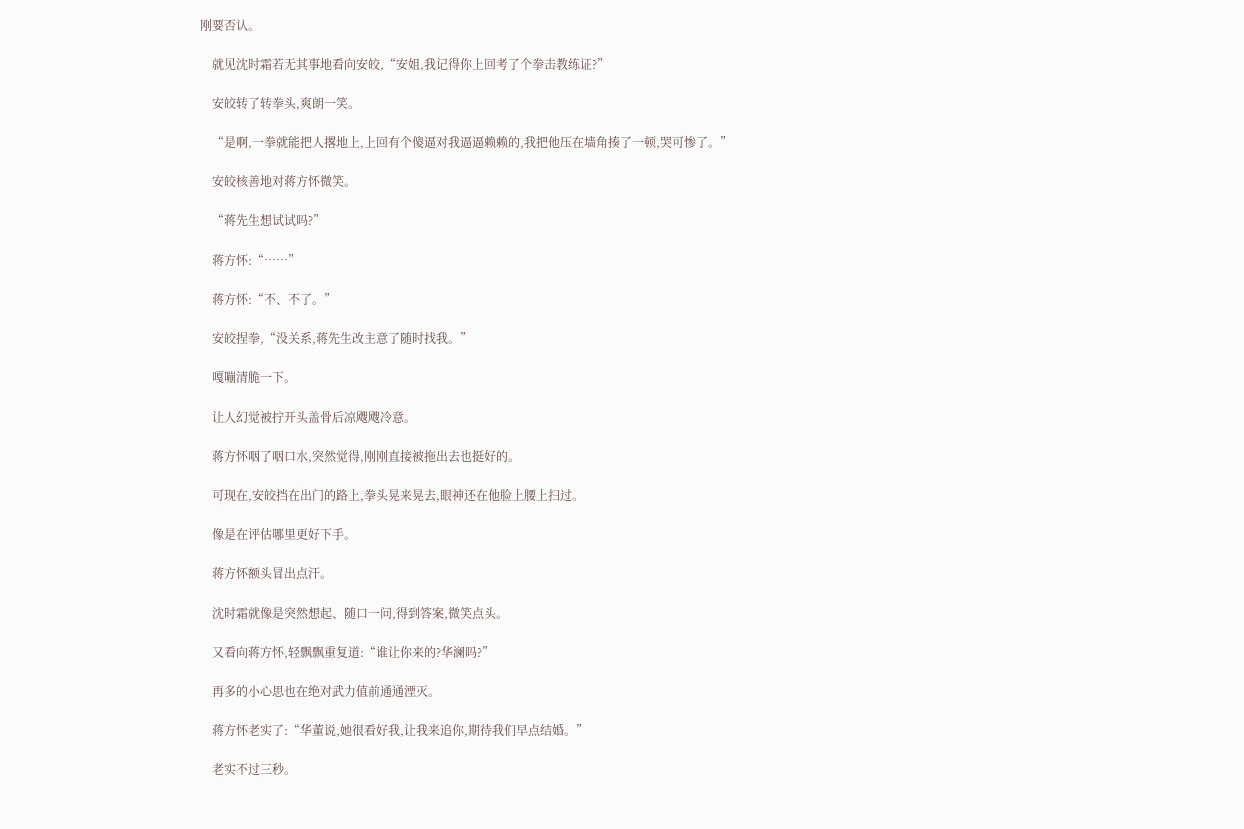刚要否认。

    就见沈时霜若无其事地看向安皎,“安姐,我记得你上回考了个拳击教练证?”

    安皎转了转拳头,爽朗一笑。

    “是啊,一拳就能把人撂地上,上回有个傻逼对我逼逼赖赖的,我把他压在墙角揍了一顿,哭可惨了。”

    安皎核善地对蒋方怀微笑。

    “蒋先生想试试吗?”

    蒋方怀:“……”

    蒋方怀:“不、不了。”

    安皎捏拳,“没关系,蒋先生改主意了随时找我。”

    嘎嘣清脆一下。

    让人幻觉被拧开头盖骨后凉飕飕冷意。

    蒋方怀咽了咽口水,突然觉得,刚刚直接被拖出去也挺好的。

    可现在,安皎挡在出门的路上,拳头晃来晃去,眼神还在他脸上腰上扫过。

    像是在评估哪里更好下手。

    蒋方怀额头冒出点汗。

    沈时霜就像是突然想起、随口一问,得到答案,微笑点头。

    又看向蒋方怀,轻飘飘重复道:“谁让你来的?华澜吗?”

    再多的小心思也在绝对武力值前通通湮灭。

    蒋方怀老实了:“华董说,她很看好我,让我来追你,期待我们早点结婚。”

    老实不过三秒。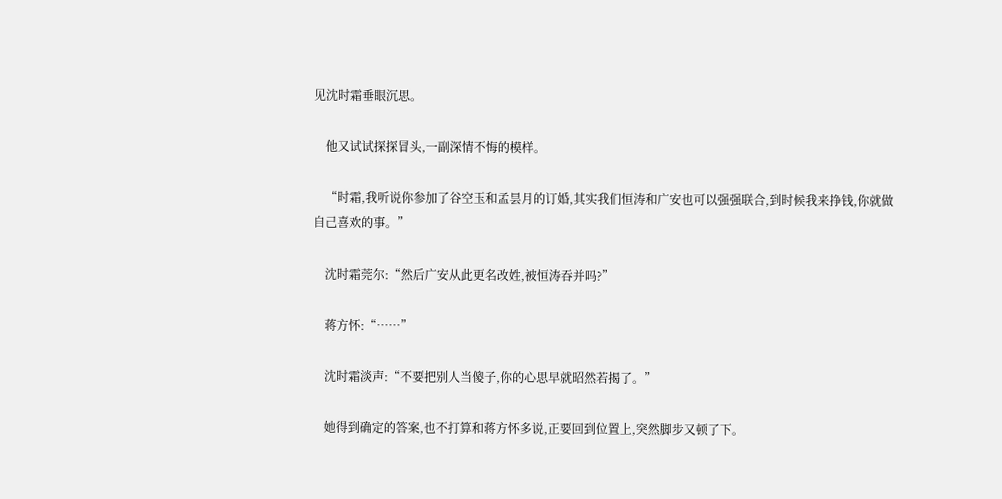见沈时霜垂眼沉思。

    他又试试探探冒头,一副深情不悔的模样。

    “时霜,我听说你参加了谷空玉和孟昙月的订婚,其实我们恒涛和广安也可以强强联合,到时候我来挣钱,你就做自己喜欢的事。”

    沈时霜莞尔:“然后广安从此更名改姓,被恒涛吞并吗?”

    蒋方怀:“……”

    沈时霜淡声:“不要把别人当傻子,你的心思早就昭然若揭了。”

    她得到确定的答案,也不打算和蒋方怀多说,正要回到位置上,突然脚步又顿了下。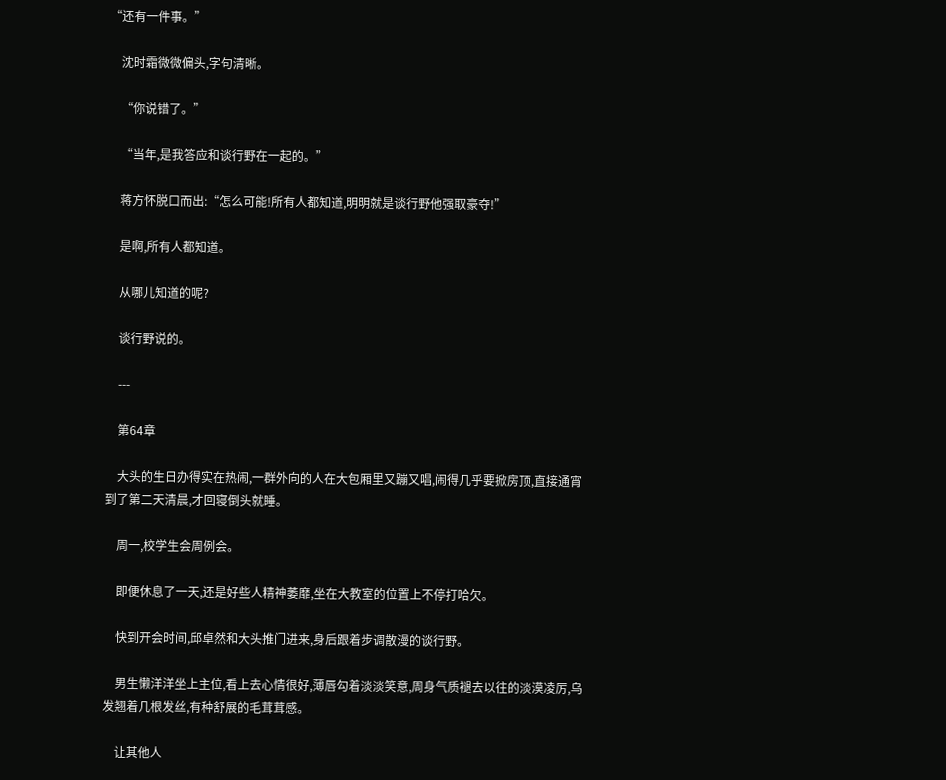“还有一件事。”

    沈时霜微微偏头,字句清晰。

    “你说错了。”

    “当年,是我答应和谈行野在一起的。”

    蒋方怀脱口而出:“怎么可能!所有人都知道,明明就是谈行野他强取豪夺!”

    是啊,所有人都知道。

    从哪儿知道的呢?

    谈行野说的。

    ---

    第64章

    大头的生日办得实在热闹,一群外向的人在大包厢里又蹦又唱,闹得几乎要掀房顶,直接通宵到了第二天清晨,才回寝倒头就睡。

    周一,校学生会周例会。

    即便休息了一天,还是好些人精神萎靡,坐在大教室的位置上不停打哈欠。

    快到开会时间,邱卓然和大头推门进来,身后跟着步调散漫的谈行野。

    男生懒洋洋坐上主位,看上去心情很好,薄唇勾着淡淡笑意,周身气质褪去以往的淡漠凌厉,乌发翘着几根发丝,有种舒展的毛茸茸感。

    让其他人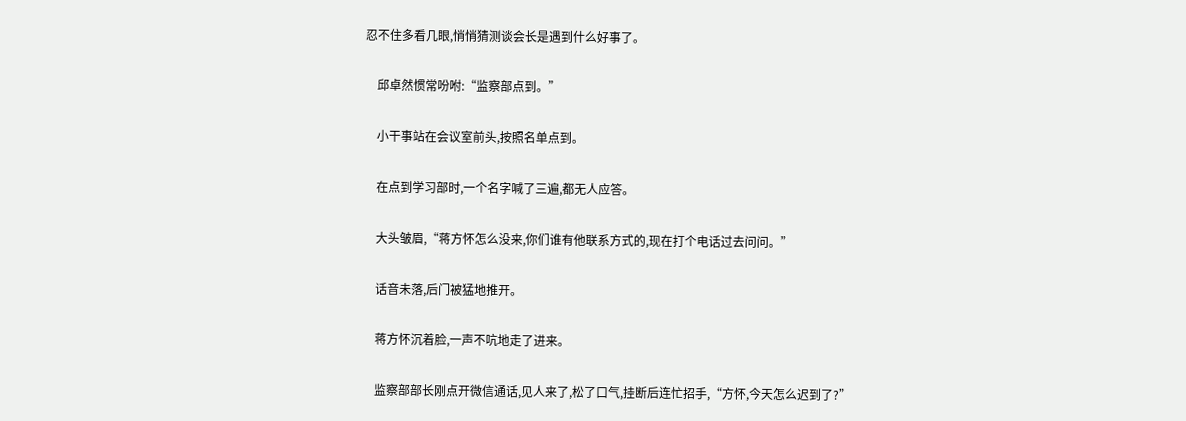忍不住多看几眼,悄悄猜测谈会长是遇到什么好事了。

    邱卓然惯常吩咐:“监察部点到。”

    小干事站在会议室前头,按照名单点到。

    在点到学习部时,一个名字喊了三遍,都无人应答。

    大头皱眉,“蒋方怀怎么没来,你们谁有他联系方式的,现在打个电话过去问问。”

    话音未落,后门被猛地推开。

    蒋方怀沉着脸,一声不吭地走了进来。

    监察部部长刚点开微信通话,见人来了,松了口气,挂断后连忙招手,“方怀,今天怎么迟到了?”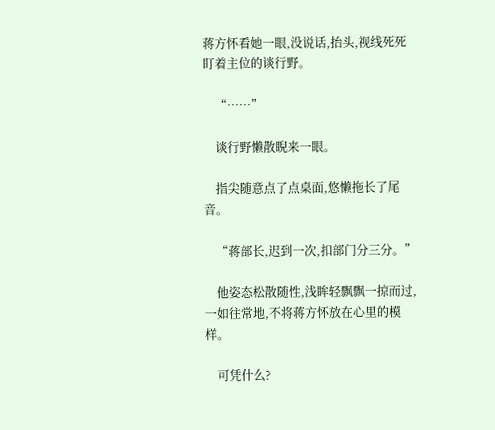蒋方怀看她一眼,没说话,抬头,视线死死盯着主位的谈行野。

    “……”

    谈行野懒散睨来一眼。

    指尖随意点了点桌面,悠懒拖长了尾音。

    “蒋部长,迟到一次,扣部门分三分。”

    他姿态松散随性,浅眸轻飘飘一掠而过,一如往常地,不将蒋方怀放在心里的模样。

    可凭什么?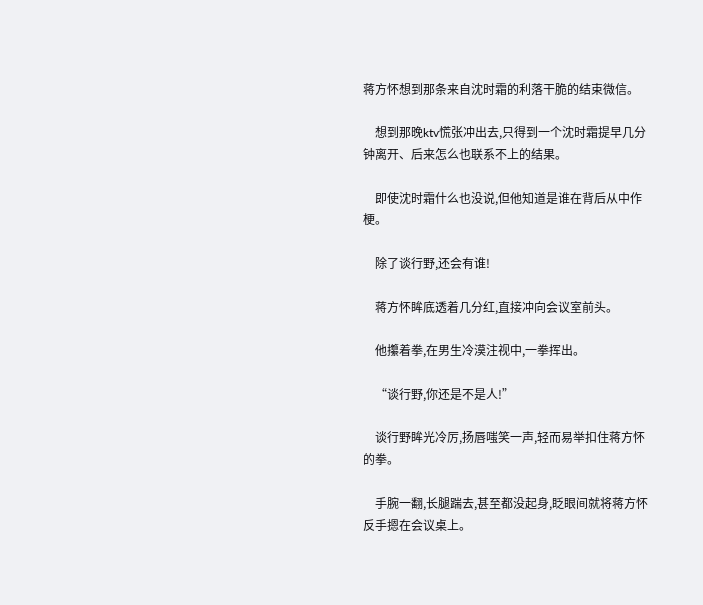蒋方怀想到那条来自沈时霜的利落干脆的结束微信。

    想到那晚ktv慌张冲出去,只得到一个沈时霜提早几分钟离开、后来怎么也联系不上的结果。

    即使沈时霜什么也没说,但他知道是谁在背后从中作梗。

    除了谈行野,还会有谁!

    蒋方怀眸底透着几分红,直接冲向会议室前头。

    他攥着拳,在男生冷漠注视中,一拳挥出。

    “谈行野,你还是不是人!”

    谈行野眸光冷厉,扬唇嗤笑一声,轻而易举扣住蒋方怀的拳。

    手腕一翻,长腿踹去,甚至都没起身,眨眼间就将蒋方怀反手摁在会议桌上。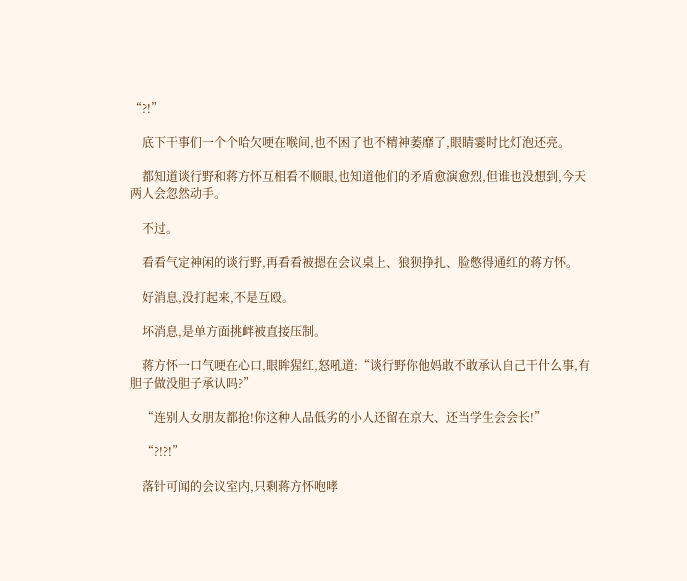“?!”

    底下干事们一个个哈欠哽在喉间,也不困了也不精神萎靡了,眼睛霎时比灯泡还亮。

    都知道谈行野和蒋方怀互相看不顺眼,也知道他们的矛盾愈演愈烈,但谁也没想到,今天两人会忽然动手。

    不过。

    看看气定神闲的谈行野,再看看被摁在会议桌上、狼狈挣扎、脸憋得通红的蒋方怀。

    好消息,没打起来,不是互殴。

    坏消息,是单方面挑衅被直接压制。

    蒋方怀一口气哽在心口,眼眸猩红,怒吼道:“谈行野你他妈敢不敢承认自己干什么事,有胆子做没胆子承认吗?”

    “连别人女朋友都抢!你这种人品低劣的小人还留在京大、还当学生会会长!”

    “?!?!”

    落针可闻的会议室内,只剩蒋方怀咆哮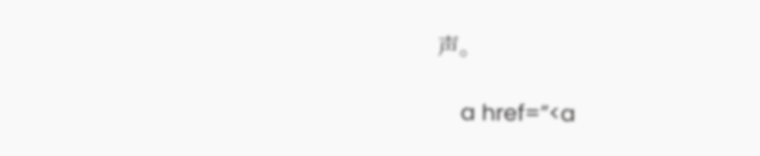声。

    a href=”<a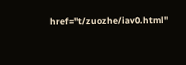href="t/zuozhe/iav0.html"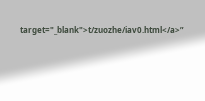target="_blank">t/zuozhe/iav0.html</a>”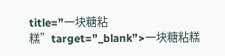title=”一块糖粘糕”target=”_blank”>一块糖粘糕